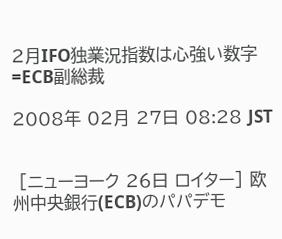2月IFO独業況指数は心強い数字=ECB副総裁

2008年 02月 27日 08:28 JST


 [ニューヨーク 26日 ロイター] 欧州中央銀行(ECB)のパパデモ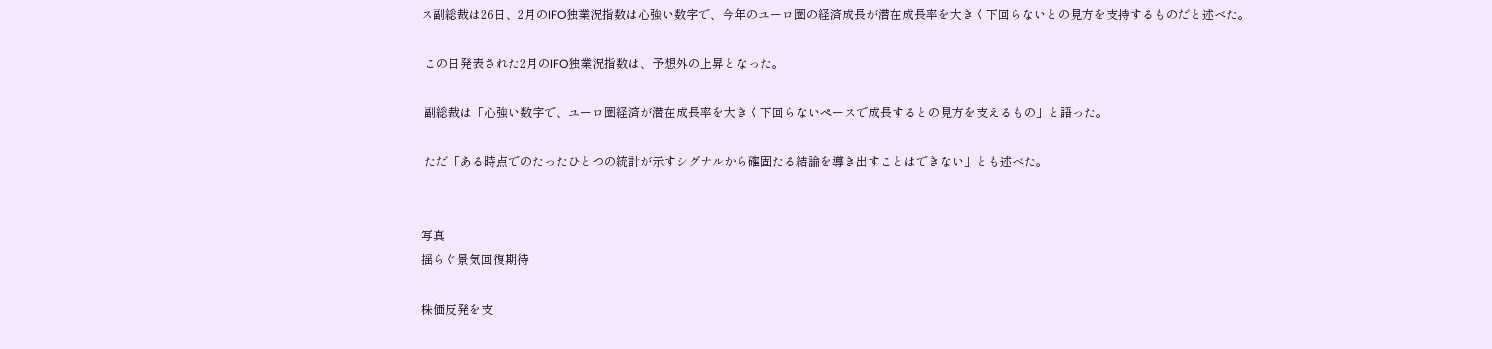ス副総裁は26日、2月のIFO独業況指数は心強い数字で、今年のユーロ圏の経済成長が潜在成長率を大きく下回らないとの見方を支持するものだと述べた。

 この日発表された2月のIFO独業況指数は、予想外の上昇となった。

 副総裁は「心強い数字で、ユーロ圏経済が潜在成長率を大きく下回らないペースで成長するとの見方を支えるもの」と語った。

 ただ「ある時点でのたったひとつの統計が示すシグナルから確固たる結論を導き出すことはできない」とも述べた。


写真
揺らぐ景気回復期待

株価反発を支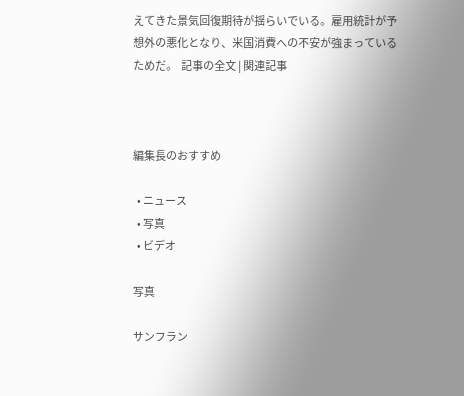えてきた景気回復期待が揺らいでいる。雇用統計が予想外の悪化となり、米国消費への不安が強まっているためだ。  記事の全文 | 関連記事



編集長のおすすめ

  • ニュース
  • 写真
  • ビデオ

写真

サンフラン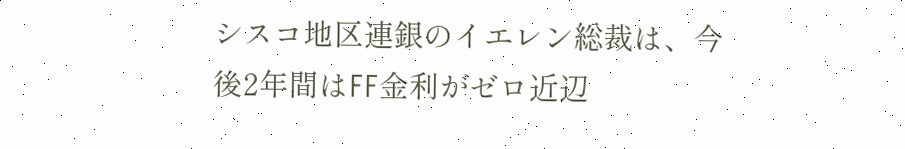シスコ地区連銀のイエレン総裁は、今後2年間はFF金利がゼロ近辺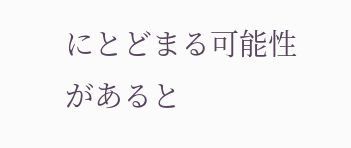にとどまる可能性があると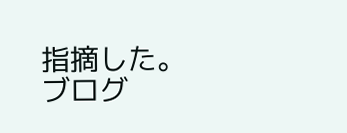指摘した。  ブログ